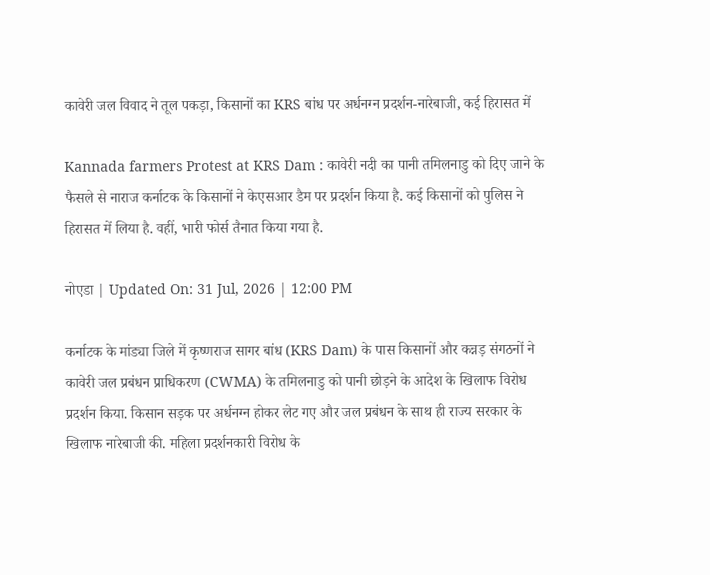कावेरी जल विवाद ने तूल पकड़ा, किसानों का KRS बांध पर अर्धनग्न प्रदर्शन-नारेबाजी, कई हिरासत में

Kannada farmers Protest at KRS Dam : कावेरी नदी का पानी तमिलनाडु को दिए जाने के फैसले से नाराज कर्नाटक के किसानों ने केएसआर डैम पर प्रदर्शन किया है. कई किसानों को पुलिस ने हिरासत में लिया है. वहीं, भारी फोर्स तैनात किया गया है.

नोएडा | Updated On: 31 Jul, 2026 | 12:00 PM

कर्नाटक के मांड्या जिले में कृष्णराज सागर बांध (KRS Dam) के पास किसानों और कन्नड़ संगठनों ने कावेरी जल प्रबंधन प्राधिकरण (CWMA) के तमिलनाडु को पानी छोड़ने के आदेश के खिलाफ विरोध प्रदर्शन किया. किसान सड़क पर अर्धनग्न होकर लेट गए और जल प्रबंधन के साथ ही राज्य सरकार के खिलाफ नारेबाजी की. महिला प्रदर्शनकारी विरोध के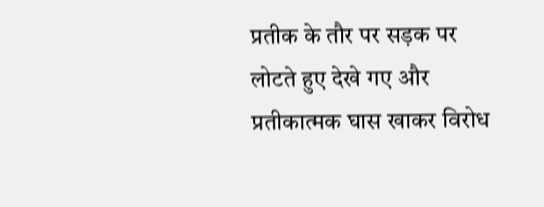प्रतीक के तौर पर सड़क पर लोटते हुए देखे गए और प्रतीकात्मक घास खाकर विरोध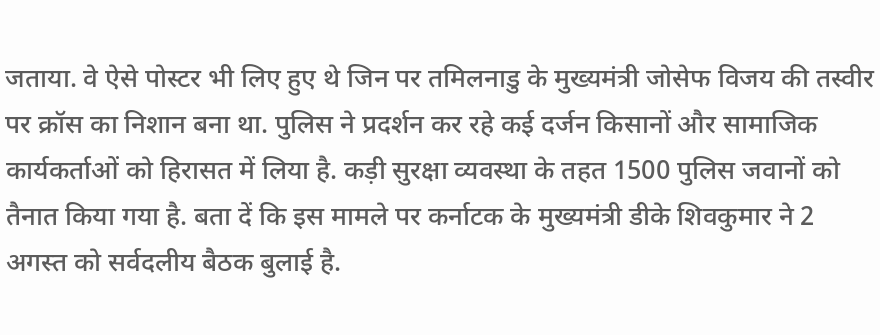जताया. वे ऐसे पोस्टर भी लिए हुए थे जिन पर तमिलनाडु के मुख्यमंत्री जोसेफ विजय की तस्वीर पर क्रॉस का निशान बना था. पुलिस ने प्रदर्शन कर रहे कई दर्जन किसानों और सामाजिक कार्यकर्ताओं को हिरासत में लिया है. कड़ी सुरक्षा व्यवस्था के तहत 1500 पुलिस जवानों को तैनात किया गया है. बता दें कि इस मामले पर कर्नाटक के मुख्यमंत्री डीके शिवकुमार ने 2 अगस्त को सर्वदलीय बैठक बुलाई है.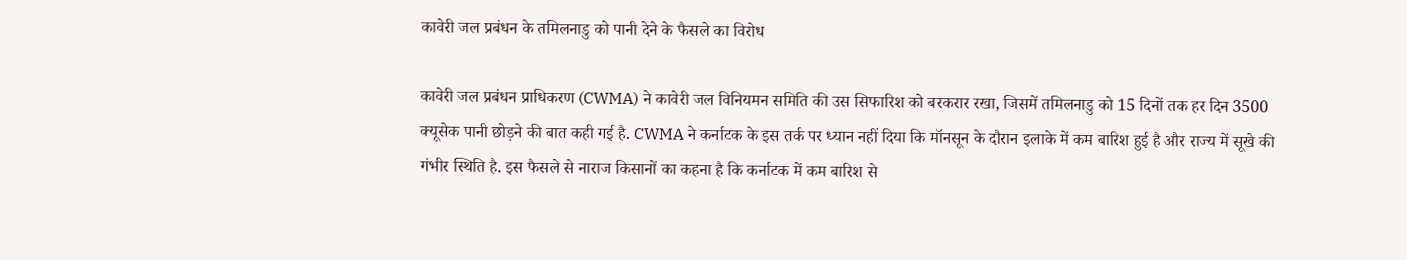कावेरी जल प्रबंधन के तमिलनाडु को पानी देने के फैसले का विरोध

कावेरी जल प्रबंधन प्राधिकरण (CWMA) ने कावेरी जल विनियमन समिति की उस सिफारिश को बरकरार रखा, जिसमें तमिलनाडु को 15 दिनों तक हर दिन 3500 क्यूसेक पानी छोड़ने की बात कही गई है. CWMA ने कर्नाटक के इस तर्क पर ध्यान नहीं दिया कि मॉनसून के दौरान इलाके में कम बारिश हुई है और राज्य में सूखे की गंभीर स्थिति है. इस फैसले से नाराज किसानों का कहना है कि कर्नाटक में कम बारिश से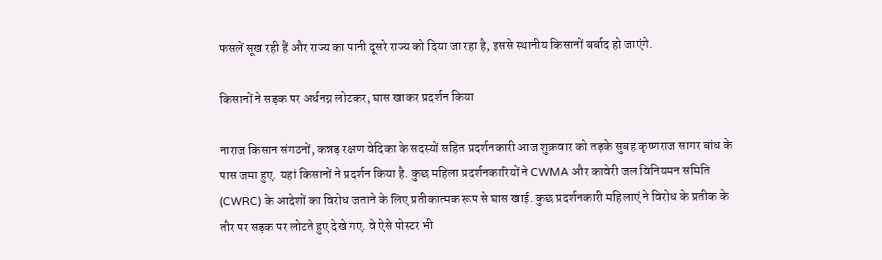फसलें सूख रही हैं और राज्य का पानी दूसरे राज्य को दिया जा रहा है, इससे स्थानीय किसानों बर्बाद हो जाएंगे.

किसानों ने सड़क पर अर्धनग्न लोटकर, घास खाकर प्रदर्शन किया

नाराज किसान संगठनों, कन्नड़ रक्षण वेदिका के सदस्यों सहित प्रदर्शनकारी आज शुक्रवार को तड़के सुबह कृष्णराज सागर बांध के पास जमा हुए. यहां किसानों ने प्रदर्शन किया है. कुछ महिला प्रदर्शनकारियों ने CWMA और कावेरी जल विनियमन समिति (CWRC) के आदेशों का विरोध जताने के लिए प्रतीकात्मक रूप से घास खाई. कुछ प्रदर्शनकारी महिलाएं ने विरोध के प्रतीक के तौर पर सड़क पर लोटते हुए देखे गए. वे ऐसे पोस्टर भी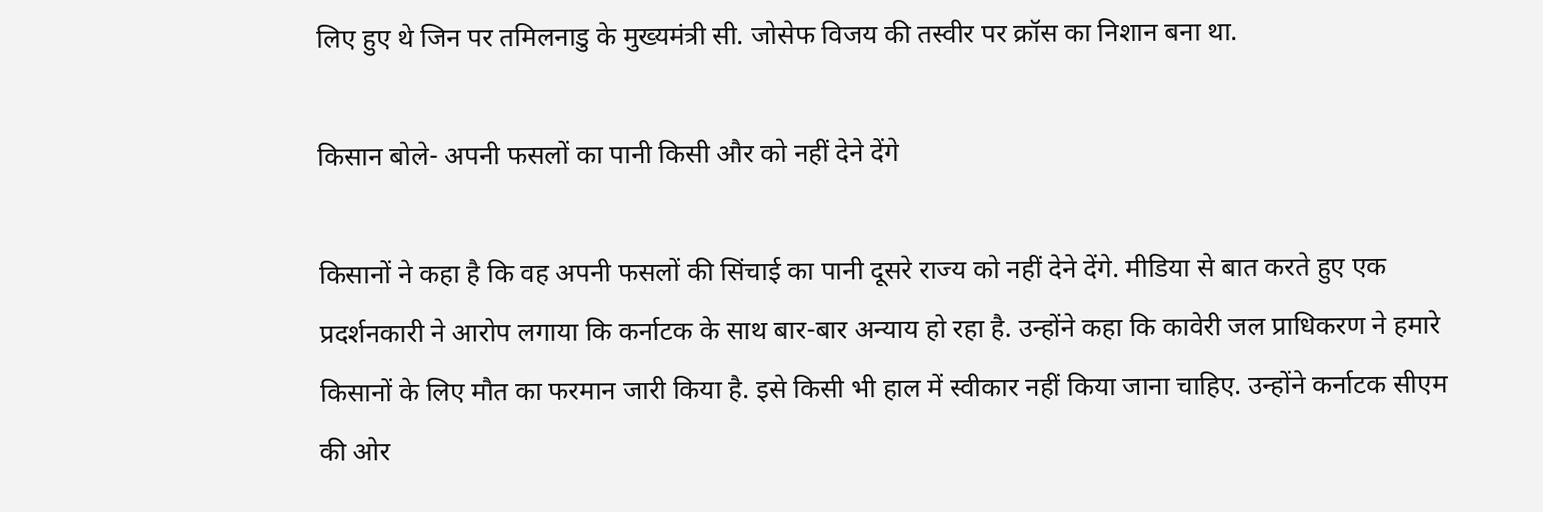लिए हुए थे जिन पर तमिलनाडु के मुख्यमंत्री सी. जोसेफ विजय की तस्वीर पर क्रॉस का निशान बना था.

किसान बोले- अपनी फसलों का पानी किसी और को नहीं देने देंगे

किसानों ने कहा है कि वह अपनी फसलों की सिंचाई का पानी दूसरे राज्य को नहीं देने देंगे. मीडिया से बात करते हुए एक प्रदर्शनकारी ने आरोप लगाया कि कर्नाटक के साथ बार-बार अन्याय हो रहा है. उन्होंने कहा कि कावेरी जल प्राधिकरण ने हमारे किसानों के लिए मौत का फरमान जारी किया है. इसे किसी भी हाल में स्वीकार नहीं किया जाना चाहिए. उन्होंने कर्नाटक सीएम की ओर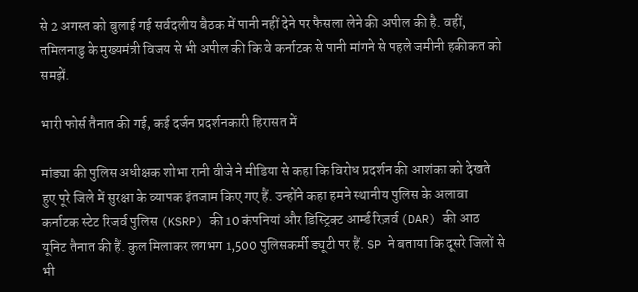से 2 अगस्त को बुलाई गई सर्वदलीय बैठक में पानी नहीं देने पर फैसला लेने की अपील की है. वहीं, तमिलनाडु के मुख्यमंत्री विजय से भी अपील की कि वे कर्नाटक से पानी मांगने से पहले जमीनी हकीकत को समझें.

भारी फोर्स तैनात की गई, कई दर्जन प्रदर्शनकारी हिरासत में

मांड्या की पुलिस अधीक्षक शोभा रानी वीजे ने मीडिया से कहा कि विरोध प्रदर्शन की आशंका को देखते हुए पूरे जिले में सुरक्षा के व्यापक इंतजाम किए गए हैं. उन्होंने कहा हमने स्थानीय पुलिस के अलावा कर्नाटक स्टेट रिजर्व पुलिस (KSRP) की 10 कंपनियां और डिस्ट्रिक्ट आर्म्ड रिज़र्व (DAR) की आठ यूनिट तैनात की हैं. कुल मिलाकर लगभग 1,500 पुलिसकर्मी ड्यूटी पर हैं. SP ने बताया कि दूसरे जिलों से भी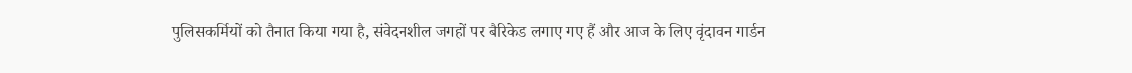पुलिसकर्मियों को तैनात किया गया है, संवेदनशील जगहों पर बैरिकेड लगाए गए हैं और आज के लिए वृंदावन गार्डन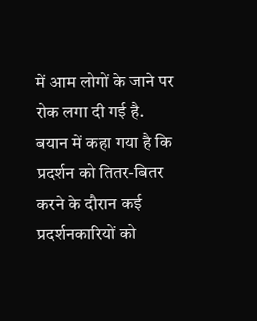में आम लोगों के जाने पर रोक लगा दी गई है. बयान में कहा गया है कि प्रदर्शन को तितर-बितर करने के दौरान कई प्रदर्शनकारियों को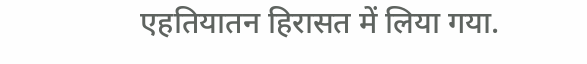एहतियातन हिरासत में लिया गया.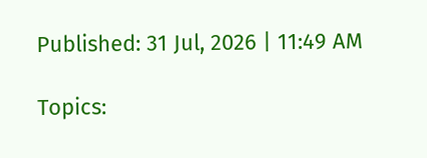Published: 31 Jul, 2026 | 11:49 AM

Topics: